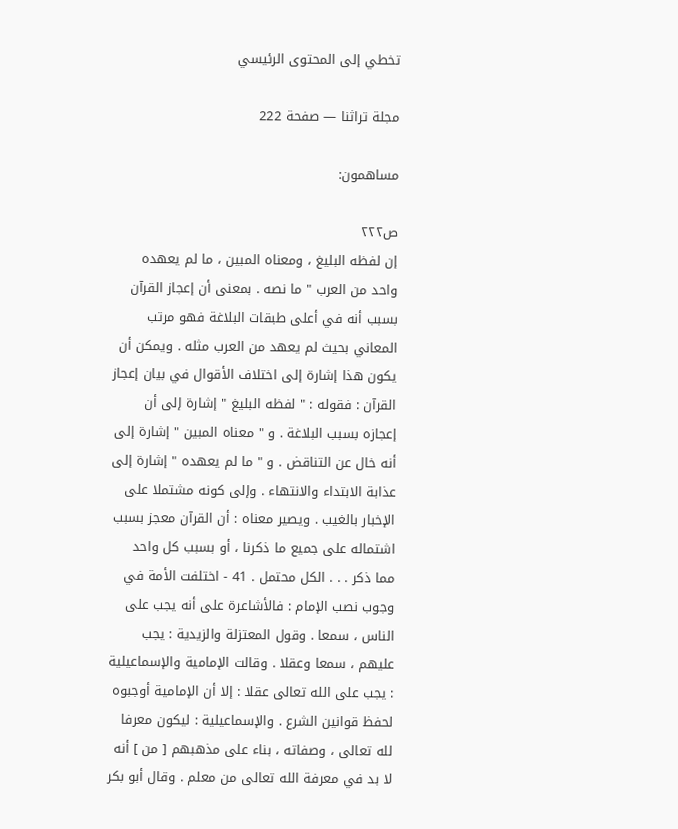تخطي إلى المحتوى الرئيسي

مجلة تراثنا — صفحة 222

مساهمون:

ص٢٢٢
إن لفظه البليغ ، ومعناه المبين ، ما لم يعهده واحد من العرب " ما نصه . بمعنى أن إعجاز القرآن بسبب أنه في أعلى طبقات البلاغة فهو مرتب المعاني بحيث لم يعهد من العرب مثله . ويمكن أن يكون هذا إشارة إلى اختلاف الأقوال في بيان إعجاز القرآن : فقوله : " لفظه البليغ " إشارة إلى أن إعجازه بسبب البلاغة . و " معناه المبين " إشارة إلى أنه خال عن التناقض . و " ما لم يعهده " إشارة إلى عذابة الابتداء والانتهاء . وإلى كونه مشتملا على الإخبار بالغيب . ويصير معناه : أن القرآن معجز بسبب اشتماله على جميع ما ذكرنا ، أو بسبب كل واحد مما ذكر . . . الكل محتمل . 41 - اختلفت الأمة في وجوب نصب الإمام : فالأشاعرة على أنه يجب على الناس ، سمعا . وقول المعتزلة والزيدية : يجب عليهم ، سمعا وعقلا . وقالت الإمامية والإسماعيلية : يجب على الله تعالى عقلا : إلا أن الإمامية أوجبوه لحفظ قوانين الشرع . والإسماعيلية : ليكون معرفا لله تعالى ، وصفاته ، بناء على مذهبهم [ من ] أنه لا بد في معرفة الله تعالى من معلم . وقال أبو بكر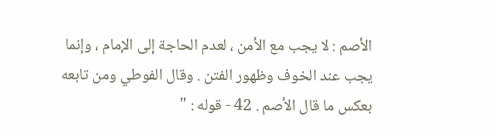الأصم : لا يجب مع الأمن ، لعدم الحاجة إلى الإمام ، وإنما يجب عند الخوف وظهور الفتن . وقال الفوطي ومن تابعه بعكس ما قال الأصم . 42 - قوله : "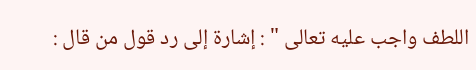اللطف واجب عليه تعالى " : إشارة إلى رد قول من قال :